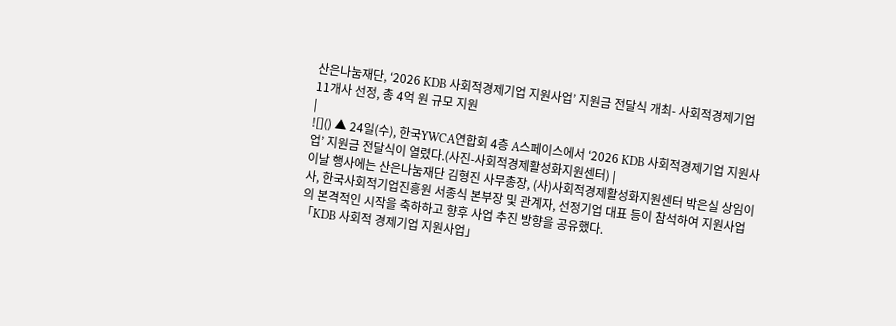산은나눔재단, ‘2026 KDB 사회적경제기업 지원사업’ 지원금 전달식 개최- 사회적경제기업 11개사 선정, 총 4억 원 규모 지원
|
![]() ▲ 24일(수), 한국YWCA연합회 4층 A스페이스에서 ‘2026 KDB 사회적경제기업 지원사업’ 지원금 전달식이 열렸다.(사진-사회적경제활성화지원센터) |
이날 행사에는 산은나눔재단 김형진 사무총장, (사)사회적경제활성화지원센터 박은실 상임이사, 한국사회적기업진흥원 서종식 본부장 및 관계자, 선정기업 대표 등이 참석하여 지원사업의 본격적인 시작을 축하하고 향후 사업 추진 방향을 공유했다.
「KDB 사회적 경제기업 지원사업」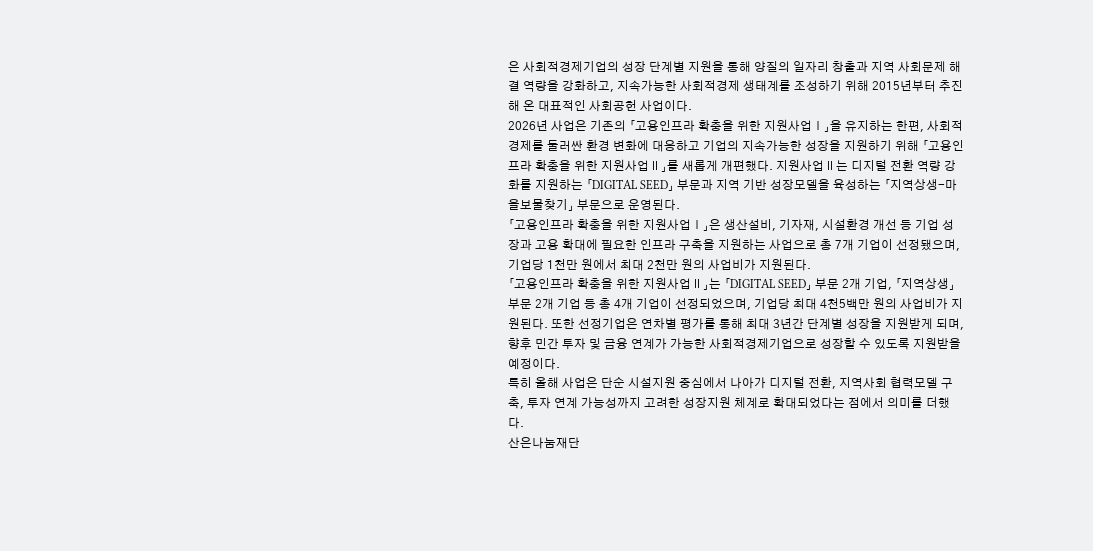은 사회적경제기업의 성장 단계별 지원을 통해 양질의 일자리 창출과 지역 사회문제 해결 역량을 강화하고, 지속가능한 사회적경제 생태계를 조성하기 위해 2015년부터 추진해 온 대표적인 사회공헌 사업이다.
2026년 사업은 기존의 「고용인프라 확충을 위한 지원사업Ⅰ」을 유지하는 한편, 사회적경제를 둘러싼 환경 변화에 대응하고 기업의 지속가능한 성장을 지원하기 위해 「고용인프라 확충을 위한 지원사업Ⅱ」를 새롭게 개편했다. 지원사업Ⅱ는 디지털 전환 역량 강화를 지원하는 「DIGITAL SEED」 부문과 지역 기반 성장모델을 육성하는 「지역상생-마을보물찾기」 부문으로 운영된다.
「고용인프라 확충을 위한 지원사업Ⅰ」은 생산설비, 기자재, 시설환경 개선 등 기업 성장과 고용 확대에 필요한 인프라 구축을 지원하는 사업으로 총 7개 기업이 선정됐으며, 기업당 1천만 원에서 최대 2천만 원의 사업비가 지원된다.
「고용인프라 확충을 위한 지원사업Ⅱ」는 「DIGITAL SEED」 부문 2개 기업, 「지역상생」 부문 2개 기업 등 총 4개 기업이 선정되었으며, 기업당 최대 4천5백만 원의 사업비가 지원된다. 또한 선정기업은 연차별 평가를 통해 최대 3년간 단계별 성장을 지원받게 되며, 향후 민간 투자 및 금융 연계가 가능한 사회적경제기업으로 성장할 수 있도록 지원받을 예정이다.
특히 올해 사업은 단순 시설지원 중심에서 나아가 디지털 전환, 지역사회 협력모델 구축, 투자 연계 가능성까지 고려한 성장지원 체계로 확대되었다는 점에서 의미를 더했다.
산은나눔재단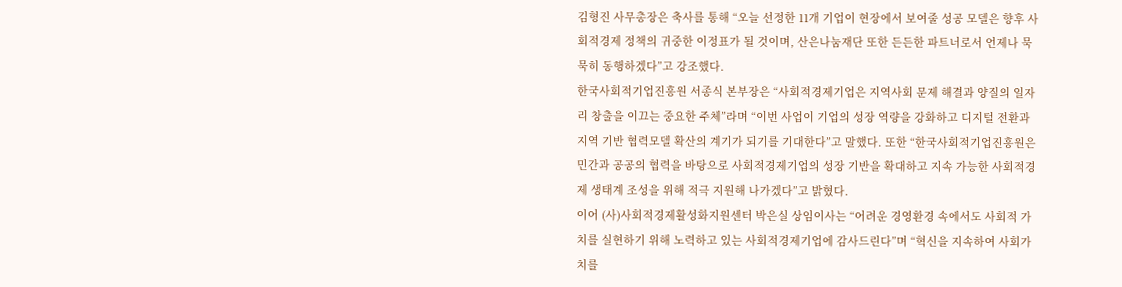김형진 사무총장은 축사를 통해 “오늘 선정한 11개 기업이 현장에서 보여줄 성공 모델은 향후 사회적경제 정책의 귀중한 이정표가 될 것이며, 산은나눔재단 또한 든든한 파트너로서 언제나 묵묵히 동행하겠다”고 강조했다.
한국사회적기업진흥원 서종식 본부장은 “사회적경제기업은 지역사회 문제 해결과 양질의 일자리 창출을 이끄는 중요한 주체”라며 “이번 사업이 기업의 성장 역량을 강화하고 디지털 전환과 지역 기반 협력모델 확산의 계기가 되기를 기대한다”고 말했다. 또한 “한국사회적기업진흥원은 민간과 공공의 협력을 바탕으로 사회적경제기업의 성장 기반을 확대하고 지속 가능한 사회적경제 생태계 조성을 위해 적극 지원해 나가겠다”고 밝혔다.
이어 (사)사회적경제활성화지원센터 박은실 상임이사는 “어려운 경영환경 속에서도 사회적 가치를 실현하기 위해 노력하고 있는 사회적경제기업에 감사드린다”며 “혁신을 지속하여 사회가치를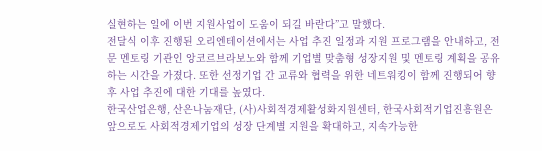실현하는 일에 이번 지원사업이 도움이 되길 바란다”고 말했다.
전달식 이후 진행된 오리엔테이션에서는 사업 추진 일정과 지원 프로그램을 안내하고, 전문 멘토링 기관인 앙코르브라보노와 함께 기업별 맞춤형 성장지원 및 멘토링 계획을 공유하는 시간을 가졌다. 또한 선정기업 간 교류와 협력을 위한 네트워킹이 함께 진행되어 향후 사업 추진에 대한 기대를 높였다.
한국산업은행, 산은나눔재단, (사)사회적경제활성화지원센터, 한국사회적기업진흥원은 앞으로도 사회적경제기업의 성장 단계별 지원을 확대하고, 지속가능한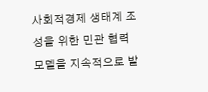사회적경제 생태계 조성을 위한 민관 협력 모델을 지속적으로 발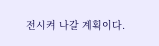전시켜 나갈 계획이다.